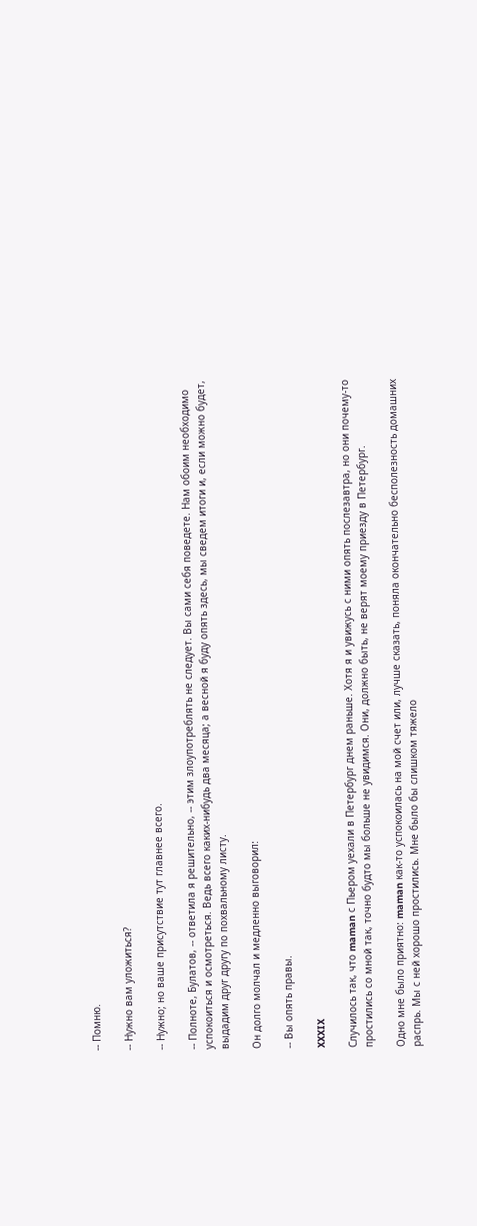-- Помню.

-- Нужно вам уложиться?

-- Нужно; но ваше присутствие тут главнее всего.

-- Полноте, Булатов, -- ответила я решительно, -- этим злоупотреблять не следует. Вы сами себя поведете. Нам обоим необходимо успокоиться и осмотреться. Ведь всего каких-нибудь два месяца; а весной я буду опять здесь, мы сведем итоги и, если можно будет, выдадим друг другу по похвальному листу.

Он долго молчал и медленно выговорил:

-- Вы опять правы.

XXXIX

Случилось так, что maman с Пьером уехали в Петербург днем раньше. Хотя я и увижусь с ними опять послезавтра, но они почему-то простились со мной так, точно будто мы больше не увидимся. Они, должно быть, не верят моему приезду в Петербург.

Одно мне было приятно: maman как-то успокоилась на мой счет или, лучше сказать, поняла окончательно бесполезность домашних распрь. Мы с ней хорошо простились. Мне было бы слишком тяжело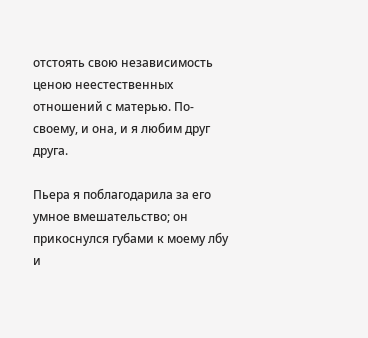отстоять свою независимость ценою неестественных отношений с матерью. По-своему, и она, и я любим друг друга.

Пьера я поблагодарила за его умное вмешательство; он прикоснулся губами к моему лбу и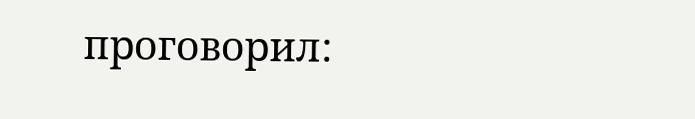проговорил: